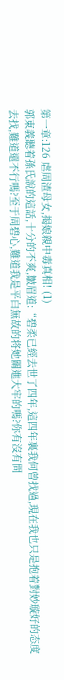第一章:126 虐周渣母女,揭娘親中毒真相! (1)
郭東義聽着孫氏說的這話,十分的不爽,皺眉道:“碧柔已經去世了四年,這四年裏我何曾找過,現在我也只是抱着對妙璇好的态度去找,難道還不行嗎?至于周碧心,難道我是平白無故的将她關進大牢的嗎?你有沒有問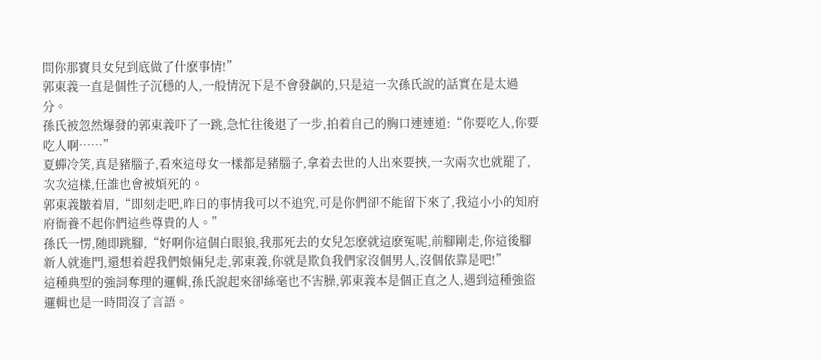問你那寶貝女兒到底做了什麽事情!”
郭東義一直是個性子沉穩的人,一般情況下是不會發飙的,只是這一次孫氏說的話實在是太過分。
孫氏被忽然爆發的郭東義吓了一跳,急忙往後退了一步,拍着自己的胸口連連道:“你要吃人,你要吃人啊……”
夏蟬冷笑,真是豬腦子,看來這母女一樣都是豬腦子,拿着去世的人出來要挾,一次兩次也就罷了,次次這樣,任誰也會被煩死的。
郭東義皺着眉,“即刻走吧,昨日的事情我可以不追究,可是你們卻不能留下來了,我這小小的知府府衙養不起你們這些尊貴的人。”
孫氏一愣,随即跳腳,“好啊你這個白眼狼,我那死去的女兒怎麽就這麽冤呢,前腳剛走,你這後腳新人就進門,還想着趕我們娘倆兒走,郭東義,你就是欺負我們家沒個男人,沒個依靠是吧!”
這種典型的強詞奪理的邏輯,孫氏說起來卻絲毫也不害臊,郭東義本是個正直之人,遇到這種強盜邏輯也是一時間沒了言語。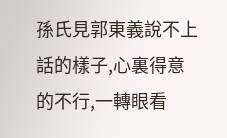孫氏見郭東義說不上話的樣子,心裏得意的不行,一轉眼看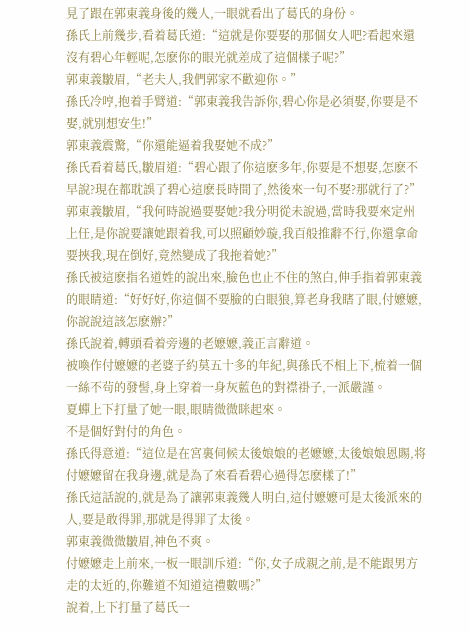見了跟在郭東義身後的幾人,一眼就看出了葛氏的身份。
孫氏上前幾步,看着葛氏道:“這就是你要娶的那個女人吧?看起來還沒有碧心年輕呢,怎麽你的眼光就差成了這個樣子呢?”
郭東義皺眉,“老夫人,我們郭家不歡迎你。”
孫氏冷哼,抱着手臂道:“郭東義我告訴你,碧心你是必須娶,你要是不娶,就別想安生!”
郭東義震驚,“你還能逼着我娶她不成?”
孫氏看着葛氏,皺眉道:“碧心跟了你這麽多年,你要是不想娶,怎麽不早說?現在都耽誤了碧心這麽長時間了,然後來一句不娶?那就行了?”
郭東義皺眉,“我何時說過要娶她?我分明從未說過,當時我要來定州上任,是你說要讓她跟着我,可以照顧妙璇,我百般推辭不行,你還拿命要挾我,現在倒好,竟然變成了我拖着她?”
孫氏被這麽指名道姓的說出來,臉色也止不住的煞白,伸手指着郭東義的眼睛道:“好好好,你這個不要臉的白眼狼,算老身我瞎了眼,付嬷嬷,你說說這該怎麽辦?”
孫氏說着,轉頭看着旁邊的老嬷嬷,義正言辭道。
被喚作付嬷嬷的老婆子約莫五十多的年紀,與孫氏不相上下,梳着一個一絲不茍的發髻,身上穿着一身灰藍色的對襟褂子,一派嚴謹。
夏蟬上下打量了她一眼,眼睛微微眯起來。
不是個好對付的角色。
孫氏得意道:“這位是在宮裏伺候太後娘娘的老嬷嬷,太後娘娘恩賜,将付嬷嬷留在我身邊,就是為了來看看碧心過得怎麽樣了!”
孫氏這話說的,就是為了讓郭東義幾人明白,這付嬷嬷可是太後派來的人,要是敢得罪,那就是得罪了太後。
郭東義微微皺眉,神色不爽。
付嬷嬷走上前來,一板一眼訓斥道:“你,女子成親之前,是不能跟男方走的太近的,你難道不知道這禮數嗎?”
說着,上下打量了葛氏一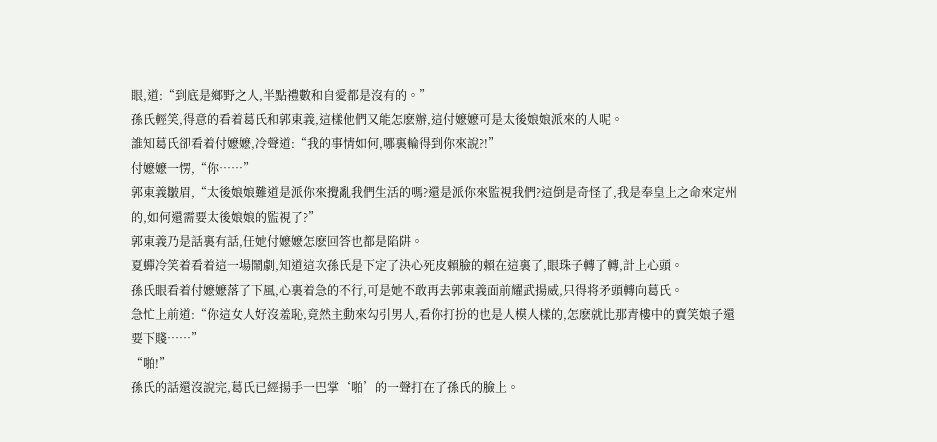眼,道:“到底是鄉野之人,半點禮數和自愛都是沒有的。”
孫氏輕笑,得意的看着葛氏和郭東義,這樣他們又能怎麽辦,這付嬷嬷可是太後娘娘派來的人呢。
誰知葛氏卻看着付嬷嬷,冷聲道:“我的事情如何,哪裏輪得到你來說?!”
付嬷嬷一愣,“你……”
郭東義皺眉,“太後娘娘難道是派你來攪亂我們生活的嗎?還是派你來監視我們?這倒是奇怪了,我是奉皇上之命來定州的,如何還需要太後娘娘的監視了?”
郭東義乃是話裏有話,任她付嬷嬷怎麽回答也都是陷阱。
夏蟬冷笑着看着這一場鬧劇,知道這次孫氏是下定了決心死皮賴臉的賴在這裏了,眼珠子轉了轉,計上心頭。
孫氏眼看着付嬷嬷落了下風,心裏着急的不行,可是她不敢再去郭東義面前耀武揚威,只得将矛頭轉向葛氏。
急忙上前道:“你這女人好沒羞恥,竟然主動來勾引男人,看你打扮的也是人模人樣的,怎麽就比那青樓中的賣笑娘子還要下賤……”
“啪!”
孫氏的話還沒說完,葛氏已經揚手一巴掌‘啪’的一聲打在了孫氏的臉上。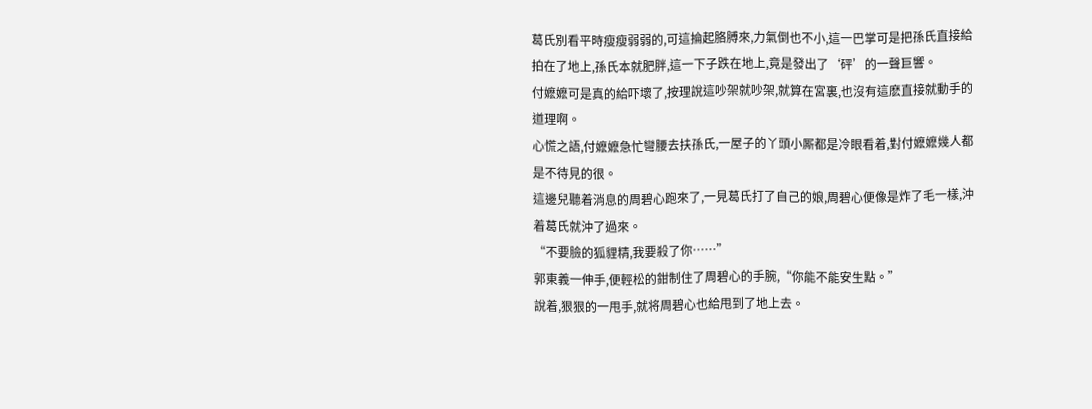葛氏別看平時瘦瘦弱弱的,可這掄起胳膊來,力氣倒也不小,這一巴掌可是把孫氏直接給拍在了地上,孫氏本就肥胖,這一下子跌在地上,竟是發出了‘砰’的一聲巨響。
付嬷嬷可是真的給吓壞了,按理說這吵架就吵架,就算在宮裏,也沒有這麽直接就動手的道理啊。
心慌之語,付嬷嬷急忙彎腰去扶孫氏,一屋子的丫頭小厮都是冷眼看着,對付嬷嬷幾人都是不待見的很。
這邊兒聽着消息的周碧心跑來了,一見葛氏打了自己的娘,周碧心便像是炸了毛一樣,沖着葛氏就沖了過來。
“不要臉的狐貍精,我要殺了你……”
郭東義一伸手,便輕松的鉗制住了周碧心的手腕,“你能不能安生點。”
說着,狠狠的一甩手,就将周碧心也給甩到了地上去。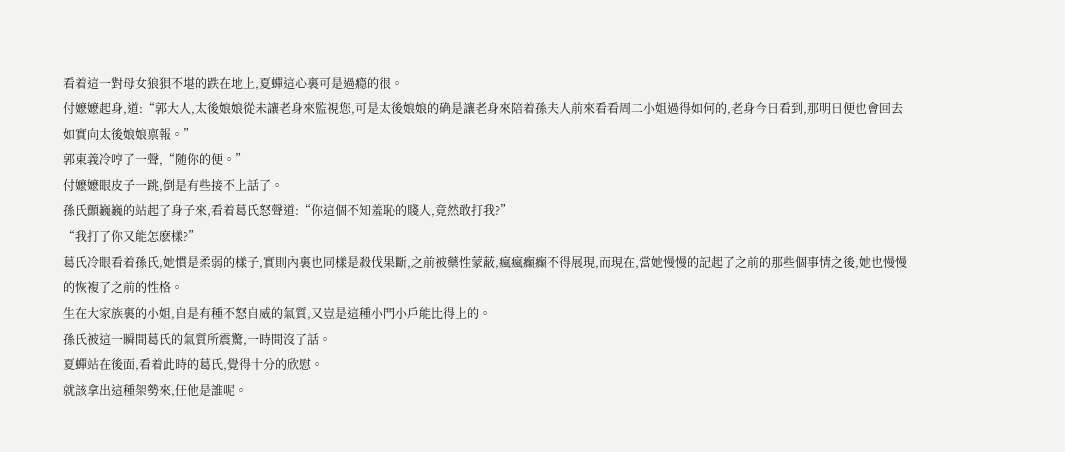看着這一對母女狼狽不堪的跌在地上,夏蟬這心裏可是過瘾的很。
付嬷嬷起身,道:“郭大人,太後娘娘從未讓老身來監視您,可是太後娘娘的确是讓老身來陪着孫夫人前來看看周二小姐過得如何的,老身今日看到,那明日便也會回去如實向太後娘娘禀報。”
郭東義冷哼了一聲,“随你的便。”
付嬷嬷眼皮子一跳,倒是有些接不上話了。
孫氏顫巍巍的站起了身子來,看着葛氏怒聲道:“你這個不知羞恥的賤人,竟然敢打我?”
“我打了你又能怎麽樣?”
葛氏冷眼看着孫氏,她慣是柔弱的樣子,實則內裏也同樣是殺伐果斷,之前被藥性蒙蔽,瘋瘋癫癫不得展現,而現在,當她慢慢的記起了之前的那些個事情之後,她也慢慢的恢複了之前的性格。
生在大家族裏的小姐,自是有種不怒自威的氣質,又豈是這種小門小戶能比得上的。
孫氏被這一瞬間葛氏的氣質所震驚,一時間沒了話。
夏蟬站在後面,看着此時的葛氏,覺得十分的欣慰。
就該拿出這種架勢來,任他是誰呢。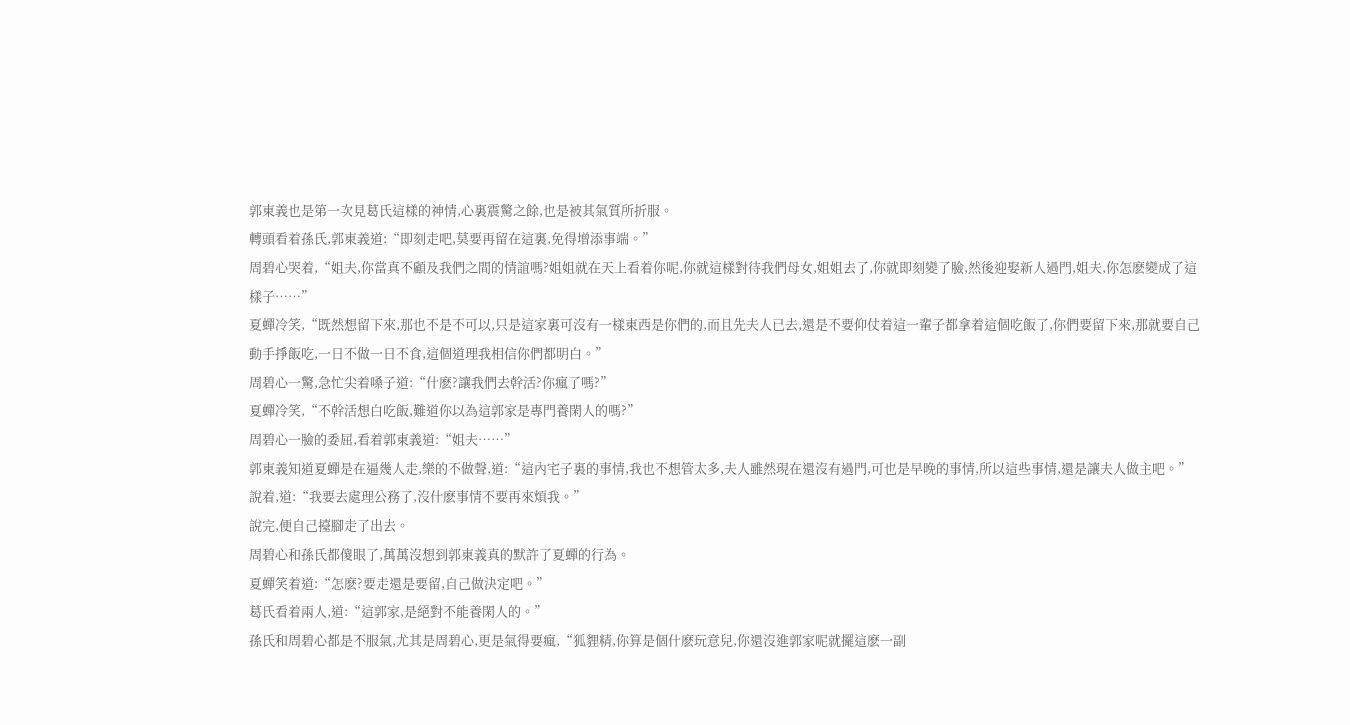郭東義也是第一次見葛氏這樣的神情,心裏震驚之餘,也是被其氣質所折服。
轉頭看着孫氏,郭東義道:“即刻走吧,莫要再留在這裏,免得增添事端。”
周碧心哭着,“姐夫,你當真不顧及我們之間的情誼嗎?姐姐就在天上看着你呢,你就這樣對待我們母女,姐姐去了,你就即刻變了臉,然後迎娶新人過門,姐夫,你怎麽變成了這樣子……”
夏蟬冷笑,“既然想留下來,那也不是不可以,只是這家裏可沒有一樣東西是你們的,而且先夫人已去,還是不要仰仗着這一輩子都拿着這個吃飯了,你們要留下來,那就要自己動手掙飯吃,一日不做一日不食,這個道理我相信你們都明白。”
周碧心一驚,急忙尖着嗓子道:“什麽?讓我們去幹活?你瘋了嗎?”
夏蟬冷笑,“不幹活想白吃飯,難道你以為這郭家是專門養閑人的嗎?”
周碧心一臉的委屈,看着郭東義道:“姐夫……”
郭東義知道夏蟬是在逼幾人走,樂的不做聲,道:“這內宅子裏的事情,我也不想管太多,夫人雖然現在還沒有過門,可也是早晚的事情,所以這些事情,還是讓夫人做主吧。”
說着,道:“我要去處理公務了,沒什麽事情不要再來煩我。”
說完,便自己擡腳走了出去。
周碧心和孫氏都傻眼了,萬萬沒想到郭東義真的默許了夏蟬的行為。
夏蟬笑着道:“怎麽?要走還是要留,自己做決定吧。”
葛氏看着兩人,道:“這郭家,是絕對不能養閑人的。”
孫氏和周碧心都是不服氣,尤其是周碧心,更是氣得要瘋,“狐貍精,你算是個什麽玩意兒,你還沒進郭家呢就擺這麽一副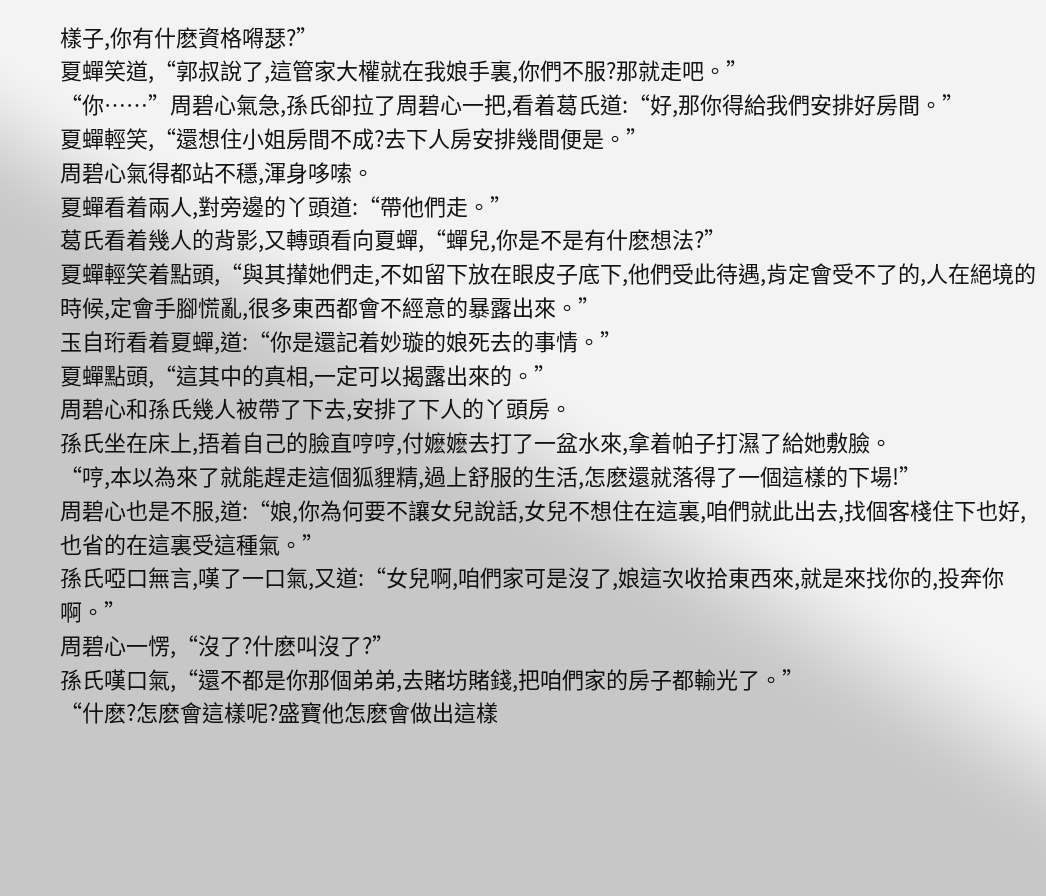樣子,你有什麽資格嘚瑟?”
夏蟬笑道,“郭叔說了,這管家大權就在我娘手裏,你們不服?那就走吧。”
“你……”周碧心氣急,孫氏卻拉了周碧心一把,看着葛氏道:“好,那你得給我們安排好房間。”
夏蟬輕笑,“還想住小姐房間不成?去下人房安排幾間便是。”
周碧心氣得都站不穩,渾身哆嗦。
夏蟬看着兩人,對旁邊的丫頭道:“帶他們走。”
葛氏看着幾人的背影,又轉頭看向夏蟬,“蟬兒,你是不是有什麽想法?”
夏蟬輕笑着點頭,“與其攆她們走,不如留下放在眼皮子底下,他們受此待遇,肯定會受不了的,人在絕境的時候,定會手腳慌亂,很多東西都會不經意的暴露出來。”
玉自珩看着夏蟬,道:“你是還記着妙璇的娘死去的事情。”
夏蟬點頭,“這其中的真相,一定可以揭露出來的。”
周碧心和孫氏幾人被帶了下去,安排了下人的丫頭房。
孫氏坐在床上,捂着自己的臉直哼哼,付嬷嬷去打了一盆水來,拿着帕子打濕了給她敷臉。
“哼,本以為來了就能趕走這個狐貍精,過上舒服的生活,怎麽還就落得了一個這樣的下場!”
周碧心也是不服,道:“娘,你為何要不讓女兒說話,女兒不想住在這裏,咱們就此出去,找個客棧住下也好,也省的在這裏受這種氣。”
孫氏啞口無言,嘆了一口氣,又道:“女兒啊,咱們家可是沒了,娘這次收拾東西來,就是來找你的,投奔你啊。”
周碧心一愣,“沒了?什麽叫沒了?”
孫氏嘆口氣,“還不都是你那個弟弟,去賭坊賭錢,把咱們家的房子都輸光了。”
“什麽?怎麽會這樣呢?盛寶他怎麽會做出這樣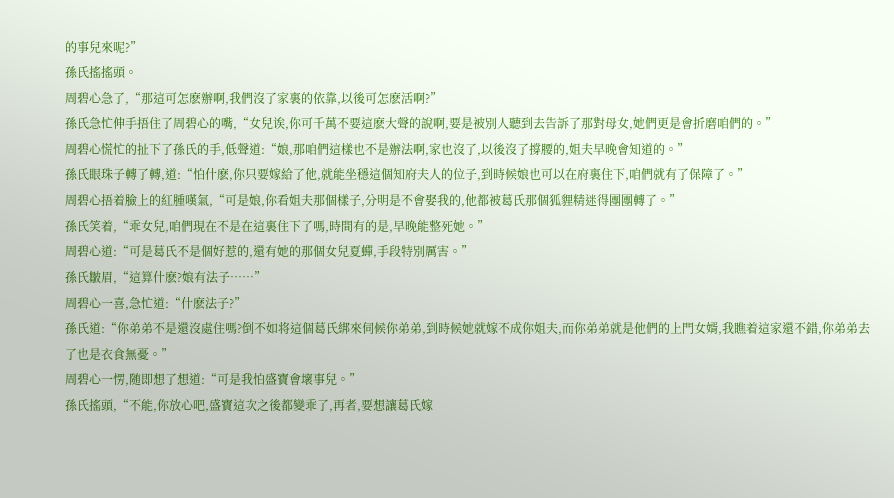的事兒來呢?”
孫氏搖搖頭。
周碧心急了,“那這可怎麽辦啊,我們沒了家裏的依靠,以後可怎麽活啊?”
孫氏急忙伸手捂住了周碧心的嘴,“女兒诶,你可千萬不要這麽大聲的說啊,要是被別人聽到去告訴了那對母女,她們更是會折磨咱們的。”
周碧心慌忙的扯下了孫氏的手,低聲道:“娘,那咱們這樣也不是辦法啊,家也沒了,以後沒了撐腰的,姐夫早晚會知道的。”
孫氏眼珠子轉了轉,道:“怕什麽,你只要嫁給了他,就能坐穩這個知府夫人的位子,到時候娘也可以在府裏住下,咱們就有了保障了。”
周碧心捂着臉上的紅腫嘆氣,“可是娘,你看姐夫那個樣子,分明是不會娶我的,他都被葛氏那個狐貍精迷得團團轉了。”
孫氏笑着,“乖女兒,咱們現在不是在這裏住下了嗎,時間有的是,早晚能整死她。”
周碧心道:“可是葛氏不是個好惹的,還有她的那個女兒夏蟬,手段特別厲害。”
孫氏皺眉,“這算什麽?娘有法子……”
周碧心一喜,急忙道:“什麽法子?”
孫氏道:“你弟弟不是還沒處住嗎?倒不如将這個葛氏綁來伺候你弟弟,到時候她就嫁不成你姐夫,而你弟弟就是他們的上門女婿,我瞧着這家還不錯,你弟弟去了也是衣食無憂。”
周碧心一愣,随即想了想道:“可是我怕盛寶會壞事兒。”
孫氏搖頭,“不能,你放心吧,盛寶這次之後都變乖了,再者,要想讓葛氏嫁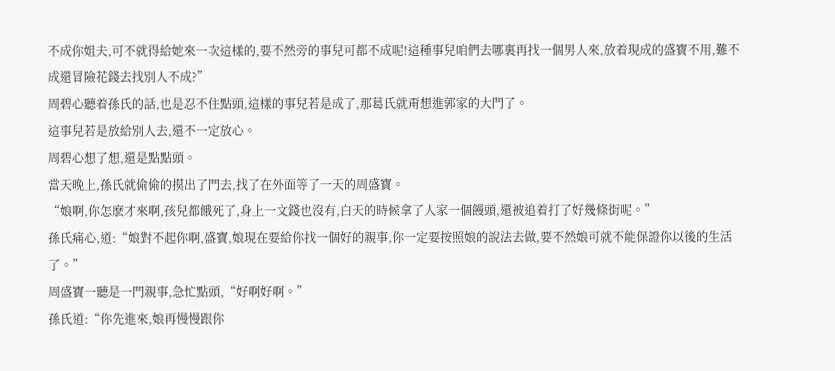不成你姐夫,可不就得給她來一次這樣的,要不然旁的事兒可都不成呢!這種事兒咱們去哪裏再找一個男人來,放着現成的盛寶不用,難不成還冒險花錢去找別人不成?”
周碧心聽着孫氏的話,也是忍不住點頭,這樣的事兒若是成了,那葛氏就甭想進郭家的大門了。
這事兒若是放給別人去,還不一定放心。
周碧心想了想,還是點點頭。
當天晚上,孫氏就偷偷的摸出了門去,找了在外面等了一天的周盛寶。
“娘啊,你怎麽才來啊,孩兒都餓死了,身上一文錢也沒有,白天的時候拿了人家一個饅頭,還被追着打了好幾條街呢。”
孫氏痛心,道:“娘對不起你啊,盛寶,娘現在要給你找一個好的親事,你一定要按照娘的說法去做,要不然娘可就不能保證你以後的生活了。”
周盛寶一聽是一門親事,急忙點頭,“好啊好啊。”
孫氏道:“你先進來,娘再慢慢跟你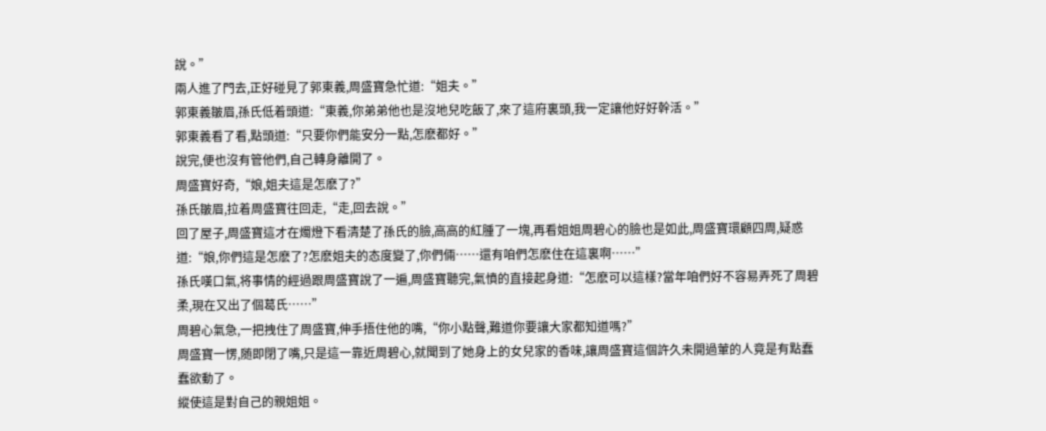說。”
兩人進了門去,正好碰見了郭東義,周盛寶急忙道:“姐夫。”
郭東義皺眉,孫氏低着頭道:“東義,你弟弟他也是沒地兒吃飯了,來了這府裏頭,我一定讓他好好幹活。”
郭東義看了看,點頭道:“只要你們能安分一點,怎麽都好。”
說完,便也沒有管他們,自己轉身離開了。
周盛寶好奇,“娘,姐夫這是怎麽了?”
孫氏皺眉,拉着周盛寶往回走,“走,回去說。”
回了屋子,周盛寶這才在燭燈下看清楚了孫氏的臉,高高的紅腫了一塊,再看姐姐周碧心的臉也是如此,周盛寶環顧四周,疑惑道:“娘,你們這是怎麽了?怎麽姐夫的态度變了,你們倆……還有咱們怎麽住在這裏啊……”
孫氏嘆口氣,将事情的經過跟周盛寶說了一遍,周盛寶聽完,氣憤的直接起身道:“怎麽可以這樣?當年咱們好不容易弄死了周碧柔,現在又出了個葛氏……”
周碧心氣急,一把拽住了周盛寶,伸手捂住他的嘴,“你小點聲,難道你要讓大家都知道嗎?”
周盛寶一愣,随即閉了嘴,只是這一靠近周碧心,就聞到了她身上的女兒家的香味,讓周盛寶這個許久未開過葷的人竟是有點蠢蠢欲動了。
縱使這是對自己的親姐姐。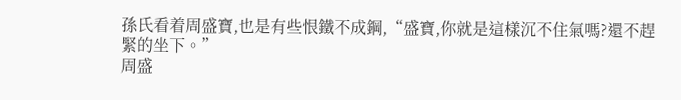孫氏看着周盛寶,也是有些恨鐵不成鋼,“盛寶,你就是這樣沉不住氣嗎?還不趕緊的坐下。”
周盛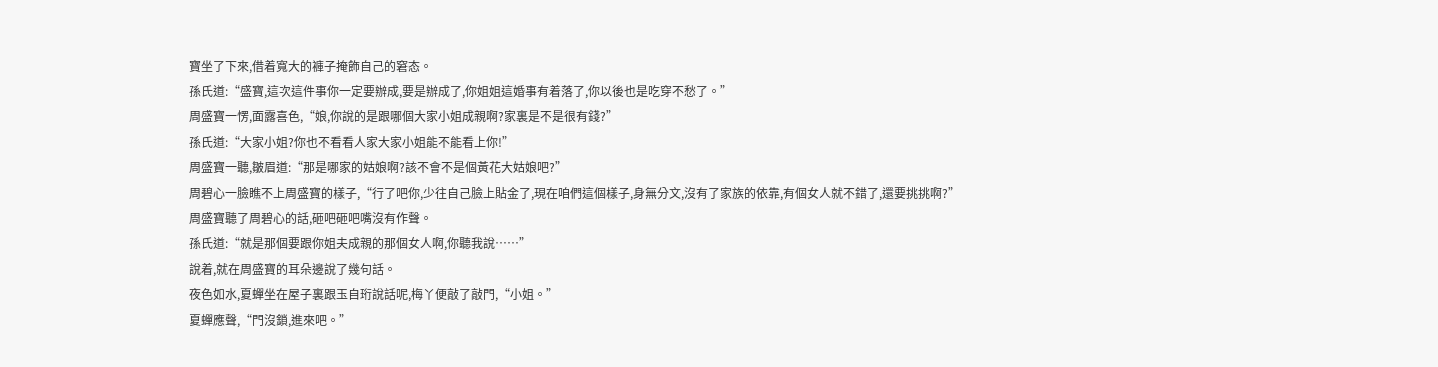寶坐了下來,借着寬大的褲子掩飾自己的窘态。
孫氏道:“盛寶,這次這件事你一定要辦成,要是辦成了,你姐姐這婚事有着落了,你以後也是吃穿不愁了。”
周盛寶一愣,面露喜色,“娘,你說的是跟哪個大家小姐成親啊?家裏是不是很有錢?”
孫氏道:“大家小姐?你也不看看人家大家小姐能不能看上你!”
周盛寶一聽,皺眉道:“那是哪家的姑娘啊?該不會不是個黃花大姑娘吧?”
周碧心一臉瞧不上周盛寶的樣子,“行了吧你,少往自己臉上貼金了,現在咱們這個樣子,身無分文,沒有了家族的依靠,有個女人就不錯了,還要挑挑啊?”
周盛寶聽了周碧心的話,砸吧砸吧嘴沒有作聲。
孫氏道:“就是那個要跟你姐夫成親的那個女人啊,你聽我說……”
說着,就在周盛寶的耳朵邊說了幾句話。
夜色如水,夏蟬坐在屋子裏跟玉自珩說話呢,梅丫便敲了敲門,“小姐。”
夏蟬應聲,“門沒鎖,進來吧。”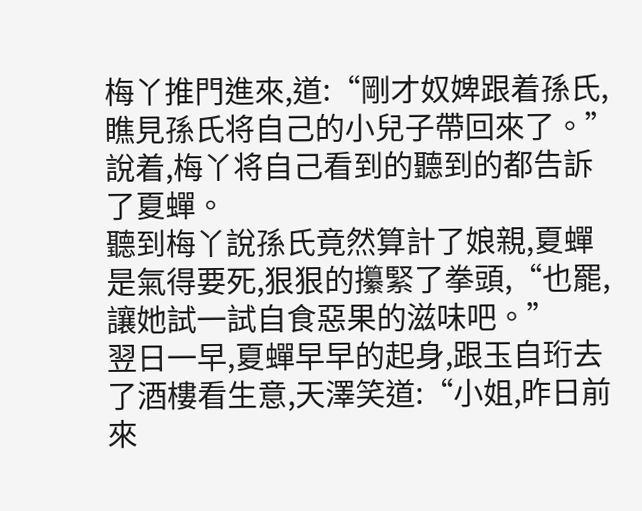梅丫推門進來,道:“剛才奴婢跟着孫氏,瞧見孫氏将自己的小兒子帶回來了。”
說着,梅丫将自己看到的聽到的都告訴了夏蟬。
聽到梅丫說孫氏竟然算計了娘親,夏蟬是氣得要死,狠狠的攥緊了拳頭,“也罷,讓她試一試自食惡果的滋味吧。”
翌日一早,夏蟬早早的起身,跟玉自珩去了酒樓看生意,天澤笑道:“小姐,昨日前來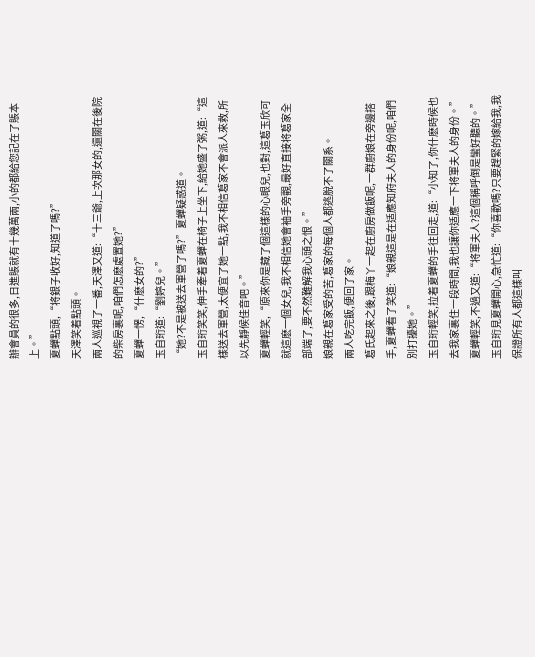辦會員的很多,日進賬就有十幾萬兩,小的都給您記在了賬本上。”
夏蟬點頭,“将銀子收好,知道了嗎?”
天澤笑着點頭。
兩人巡視了一番,天澤又道:“十三爺,上次那女的,還關在後院的柴房裏呢,咱們怎麽處置她?”
夏蟬一愣,“什麽女的?”
玉自珩道:“劉婷兒。”
“她?不是被送去軍營了嗎?”夏蟬疑惑道。
玉自珩笑笑,伸手牽着夏蟬在椅子上坐下,給她盛了粥,道:“這樣送去軍營,太便宜了她一點,我不相信葛家不會派人來救,所以先靜候佳音吧。”
夏蟬輕笑,“原來你是藏了個這樣的心眼兒,也對,這葛玉欣可就這麽一個女兒,我不相信她會袖手旁觀,最好直接将葛家全部端了,要不然難解我心頭之恨。”
娘親在葛家受的苦,葛家的每個人都逃脫不了關系。
兩人吃完飯,便回了家。
葛氏起來之後,跟梅丫一起在廚房做飯呢,一群廚娘在旁邊搭手,夏蟬看了笑道:“娘親這是在适應知府夫人的身份呢,咱們別打擾她。”
玉自珩輕笑,拉着夏蟬的手往回走,道:“小知了,你什麽時候也去我家裏住一段時間,我也讓你适應一下将軍夫人的身份。”
夏蟬輕笑,不過又道:“将軍夫人?這個稱呼倒是蠻好聽的。”
玉自珩見夏蟬開心,急忙道:“你喜歡嗎?只要趕緊的嫁給我,我保證所有人都這樣叫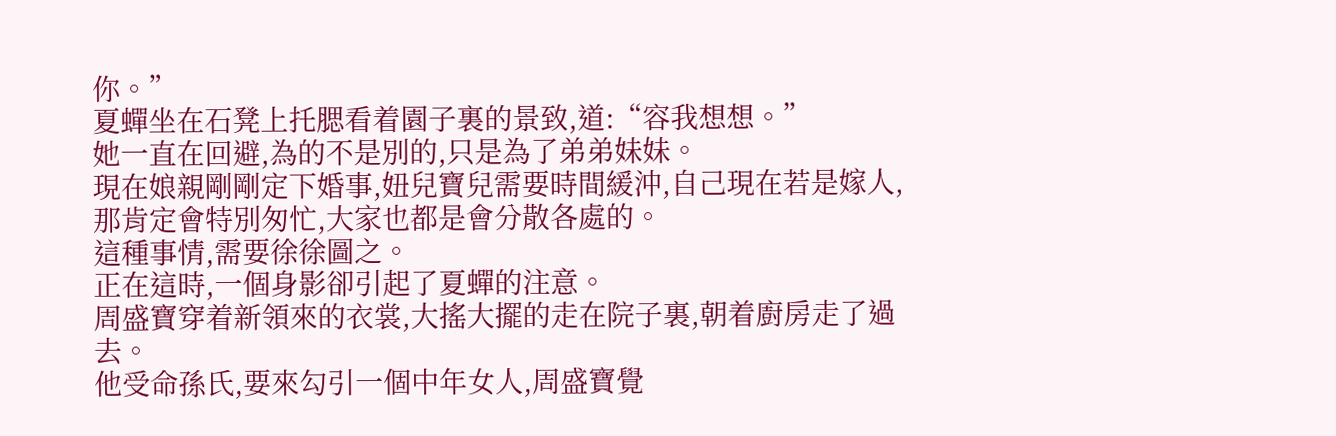你。”
夏蟬坐在石凳上托腮看着園子裏的景致,道:“容我想想。”
她一直在回避,為的不是別的,只是為了弟弟妹妹。
現在娘親剛剛定下婚事,妞兒寶兒需要時間緩沖,自己現在若是嫁人,那肯定會特別匆忙,大家也都是會分散各處的。
這種事情,需要徐徐圖之。
正在這時,一個身影卻引起了夏蟬的注意。
周盛寶穿着新領來的衣裳,大搖大擺的走在院子裏,朝着廚房走了過去。
他受命孫氏,要來勾引一個中年女人,周盛寶覺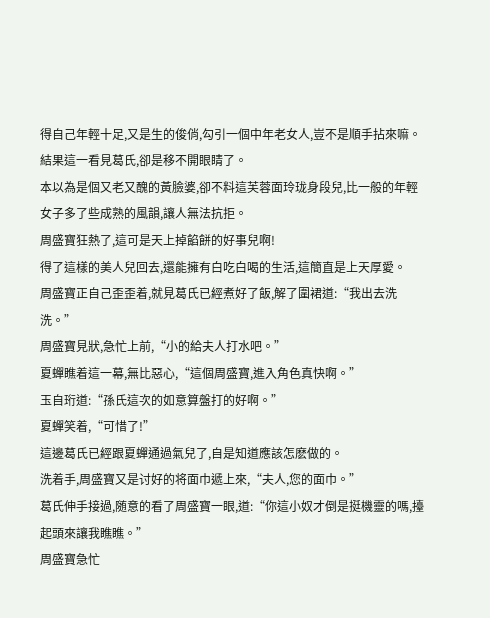得自己年輕十足,又是生的俊俏,勾引一個中年老女人,豈不是順手拈來嘛。
結果這一看見葛氏,卻是移不開眼睛了。
本以為是個又老又醜的黃臉婆,卻不料這芙蓉面玲珑身段兒,比一般的年輕女子多了些成熟的風韻,讓人無法抗拒。
周盛寶狂熱了,這可是天上掉餡餅的好事兒啊!
得了這樣的美人兒回去,還能擁有白吃白喝的生活,這簡直是上天厚愛。
周盛寶正自己歪歪着,就見葛氏已經煮好了飯,解了圍裙道:“我出去洗洗。”
周盛寶見狀,急忙上前,“小的給夫人打水吧。”
夏蟬瞧着這一幕,無比惡心,“這個周盛寶,進入角色真快啊。”
玉自珩道:“孫氏這次的如意算盤打的好啊。”
夏蟬笑着,“可惜了!”
這邊葛氏已經跟夏蟬通過氣兒了,自是知道應該怎麽做的。
洗着手,周盛寶又是讨好的将面巾遞上來,“夫人,您的面巾。”
葛氏伸手接過,随意的看了周盛寶一眼,道:“你這小奴才倒是挺機靈的嗎,擡起頭來讓我瞧瞧。”
周盛寶急忙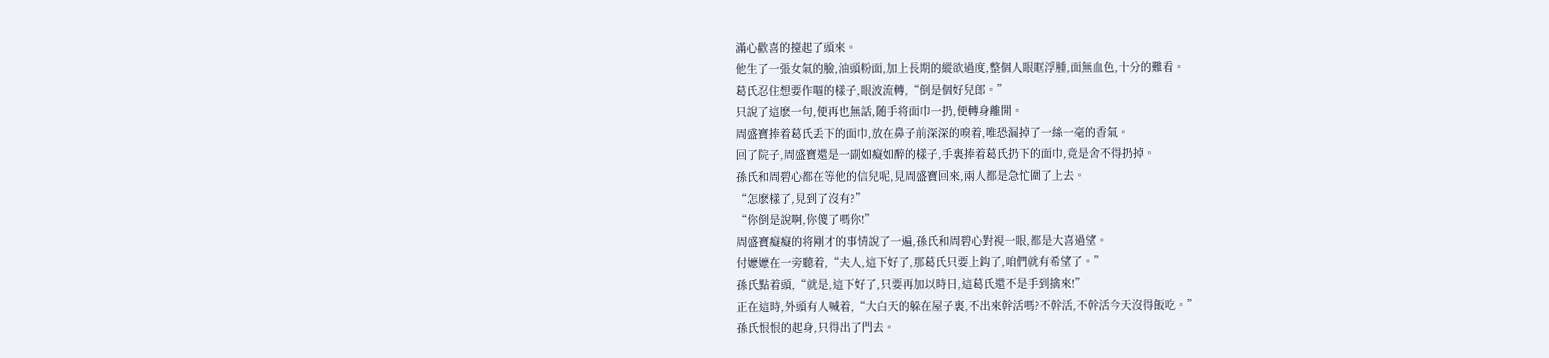滿心歡喜的擡起了頭來。
他生了一張女氣的臉,油頭粉面,加上長期的縱欲過度,整個人眼眶浮腫,面無血色,十分的難看。
葛氏忍住想要作嘔的樣子,眼波流轉,“倒是個好兒郎。”
只說了這麽一句,便再也無話,随手将面巾一扔,便轉身離開。
周盛寶捧着葛氏丢下的面巾,放在鼻子前深深的嗅着,唯恐漏掉了一絲一毫的香氣。
回了院子,周盛寶還是一副如癡如醉的樣子,手裏捧着葛氏扔下的面巾,竟是舍不得扔掉。
孫氏和周碧心都在等他的信兒呢,見周盛寶回來,兩人都是急忙圍了上去。
“怎麽樣了,見到了沒有?”
“你倒是說啊,你傻了嗎你!”
周盛寶癡癡的将剛才的事情說了一遍,孫氏和周碧心對視一眼,都是大喜過望。
付嬷嬷在一旁聽着,“夫人,這下好了,那葛氏只要上鈎了,咱們就有希望了。”
孫氏點着頭,“就是,這下好了,只要再加以時日,這葛氏還不是手到擒來!”
正在這時,外頭有人喊着,“大白天的躲在屋子裏,不出來幹活嗎?不幹活,不幹活今天沒得飯吃。”
孫氏恨恨的起身,只得出了門去。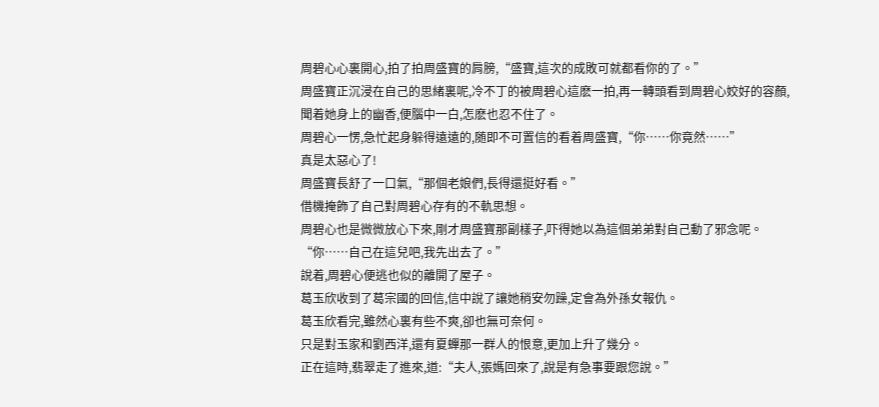周碧心心裏開心,拍了拍周盛寶的肩膀,“盛寶,這次的成敗可就都看你的了。”
周盛寶正沉浸在自己的思緒裏呢,冷不丁的被周碧心這麽一拍,再一轉頭看到周碧心姣好的容顏,聞着她身上的幽香,便腦中一白,怎麽也忍不住了。
周碧心一愣,急忙起身躲得遠遠的,随即不可置信的看着周盛寶,“你……你竟然……”
真是太惡心了!
周盛寶長舒了一口氣,“那個老娘們,長得還挺好看。”
借機掩飾了自己對周碧心存有的不軌思想。
周碧心也是微微放心下來,剛才周盛寶那副樣子,吓得她以為這個弟弟對自己動了邪念呢。
“你……自己在這兒吧,我先出去了。”
說着,周碧心便逃也似的離開了屋子。
葛玉欣收到了葛宗國的回信,信中說了讓她稍安勿躁,定會為外孫女報仇。
葛玉欣看完,雖然心裏有些不爽,卻也無可奈何。
只是對玉家和劉西洋,還有夏蟬那一群人的恨意,更加上升了幾分。
正在這時,翡翠走了進來,道:“夫人,張媽回來了,說是有急事要跟您說。”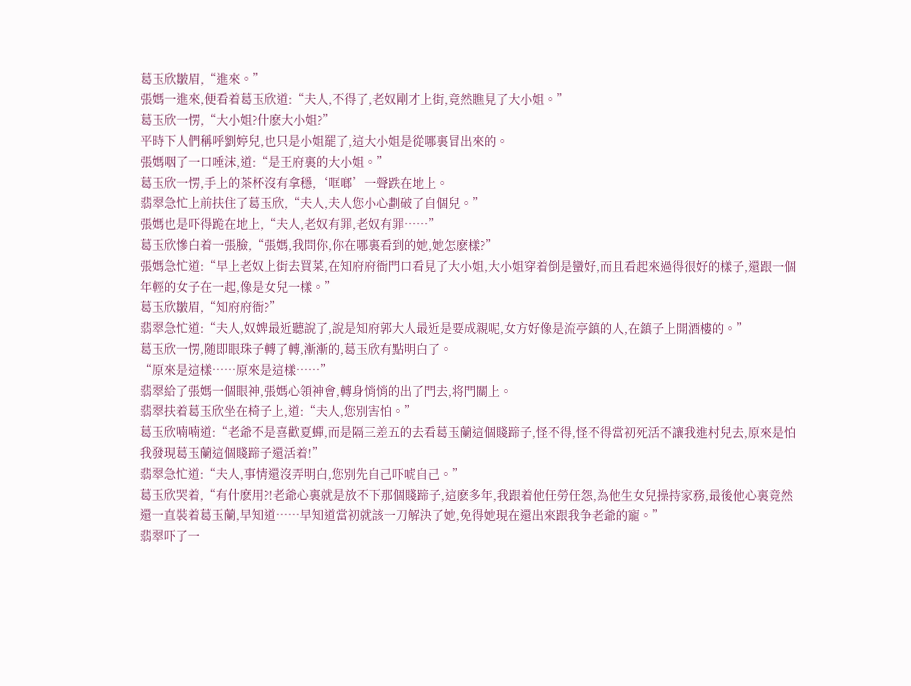葛玉欣皺眉,“進來。”
張媽一進來,便看着葛玉欣道:“夫人,不得了,老奴剛才上街,竟然瞧見了大小姐。”
葛玉欣一愣,“大小姐?什麽大小姐?”
平時下人們稱呼劉婷兒,也只是小姐罷了,這大小姐是從哪裏冒出來的。
張媽咽了一口唾沫,道:“是王府裏的大小姐。”
葛玉欣一愣,手上的茶杯沒有拿穩,‘哐啷’一聲跌在地上。
翡翠急忙上前扶住了葛玉欣,“夫人,夫人您小心劃破了自個兒。”
張媽也是吓得跪在地上,“夫人,老奴有罪,老奴有罪……”
葛玉欣慘白着一張臉,“張媽,我問你,你在哪裏看到的她,她怎麽樣?”
張媽急忙道:“早上老奴上街去買菜,在知府府衙門口看見了大小姐,大小姐穿着倒是蠻好,而且看起來過得很好的樣子,還跟一個年輕的女子在一起,像是女兒一樣。”
葛玉欣皺眉,“知府府衙?”
翡翠急忙道:“夫人,奴婢最近聽說了,說是知府郭大人最近是要成親呢,女方好像是流亭鎮的人,在鎮子上開酒樓的。”
葛玉欣一愣,随即眼珠子轉了轉,漸漸的,葛玉欣有點明白了。
“原來是這樣……原來是這樣……”
翡翠給了張媽一個眼神,張媽心領神會,轉身悄悄的出了門去,将門關上。
翡翠扶着葛玉欣坐在椅子上,道:“夫人,您別害怕。”
葛玉欣喃喃道:“老爺不是喜歡夏蟬,而是隔三差五的去看葛玉蘭這個賤蹄子,怪不得,怪不得當初死活不讓我進村兒去,原來是怕我發現葛玉蘭這個賤蹄子還活着!”
翡翠急忙道:“夫人,事情還沒弄明白,您別先自己吓唬自己。”
葛玉欣哭着,“有什麽用?!老爺心裏就是放不下那個賤蹄子,這麽多年,我跟着他任勞任怨,為他生女兒操持家務,最後他心裏竟然還一直裝着葛玉蘭,早知道……早知道當初就該一刀解決了她,免得她現在還出來跟我争老爺的寵。”
翡翠吓了一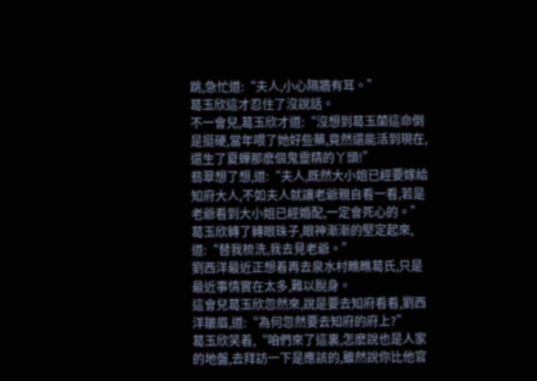跳,急忙道:“夫人,小心隔牆有耳。”
葛玉欣這才忍住了沒說話。
不一會兒,葛玉欣才道:“沒想到葛玉蘭這命倒是挺硬,當年喂了她好些藥,竟然還能活到現在,還生了夏蟬那麽個鬼靈精的丫頭!”
翡翠想了想,道:“夫人,既然大小姐已經要嫁給知府大人,不如夫人就讓老爺親自看一看,若是老爺看到大小姐已經婚配,一定會死心的。”
葛玉欣轉了轉眼珠子,眼神漸漸的堅定起來,道:“替我梳洗,我去見老爺。”
劉西洋最近正想着再去泉水村瞧瞧葛氏,只是最近事情實在太多,難以脫身。
這會兒葛玉欣忽然來,說是要去知府看看,劉西洋皺眉,道:“為何忽然要去知府的府上?”
葛玉欣笑着,“咱們來了這裏,怎麽說也是人家的地盤,去拜訪一下是應該的,雖然說你比他官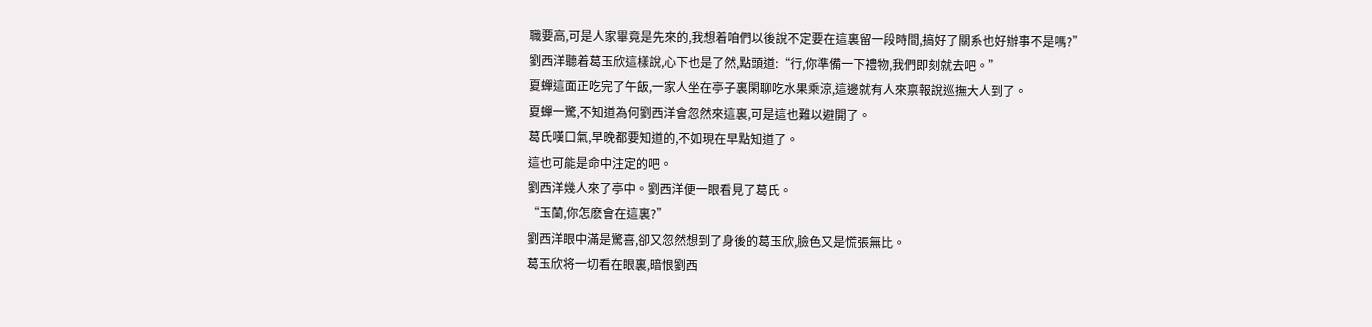職要高,可是人家畢竟是先來的,我想着咱們以後說不定要在這裏留一段時間,搞好了關系也好辦事不是嗎?”
劉西洋聽着葛玉欣這樣說,心下也是了然,點頭道:“行,你準備一下禮物,我們即刻就去吧。”
夏蟬這面正吃完了午飯,一家人坐在亭子裏閑聊吃水果乘涼,這邊就有人來禀報說巡撫大人到了。
夏蟬一驚,不知道為何劉西洋會忽然來這裏,可是這也難以避開了。
葛氏嘆口氣,早晚都要知道的,不如現在早點知道了。
這也可能是命中注定的吧。
劉西洋幾人來了亭中。劉西洋便一眼看見了葛氏。
“玉蘭,你怎麽會在這裏?”
劉西洋眼中滿是驚喜,卻又忽然想到了身後的葛玉欣,臉色又是慌張無比。
葛玉欣将一切看在眼裏,暗恨劉西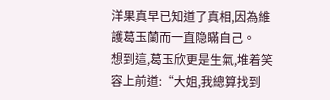洋果真早已知道了真相,因為維護葛玉蘭而一直隐瞞自己。
想到這,葛玉欣更是生氣,堆着笑容上前道:“大姐,我總算找到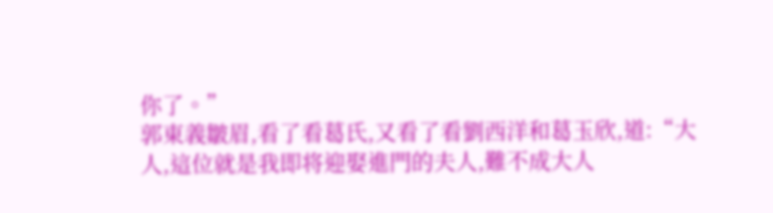你了。”
郭東義皺眉,看了看葛氏,又看了看劉西洋和葛玉欣,道:“大人,這位就是我即将迎娶進門的夫人,難不成大人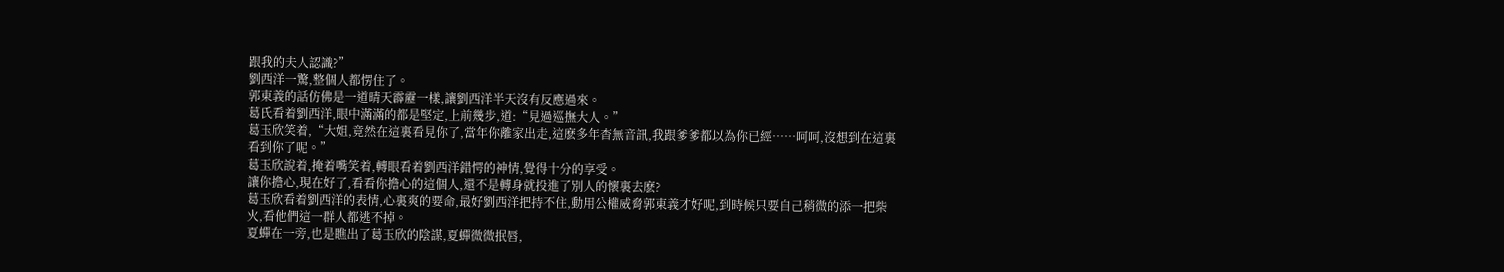跟我的夫人認識?”
劉西洋一驚,整個人都愣住了。
郭東義的話仿佛是一道晴天霹靂一樣,讓劉西洋半天沒有反應過來。
葛氏看着劉西洋,眼中滿滿的都是堅定,上前幾步,道:“見過巡撫大人。”
葛玉欣笑着,“大姐,竟然在這裏看見你了,當年你離家出走,這麽多年杳無音訊,我跟爹爹都以為你已經……呵呵,沒想到在這裏看到你了呢。”
葛玉欣說着,掩着嘴笑着,轉眼看着劉西洋錯愕的神情,覺得十分的享受。
讓你擔心,現在好了,看看你擔心的這個人,還不是轉身就投進了別人的懷裏去麽?
葛玉欣看着劉西洋的表情,心裏爽的要命,最好劉西洋把持不住,動用公權威脅郭東義才好呢,到時候只要自己稍微的添一把柴火,看他們這一群人都逃不掉。
夏蟬在一旁,也是瞧出了葛玉欣的陰謀,夏蟬微微抿唇,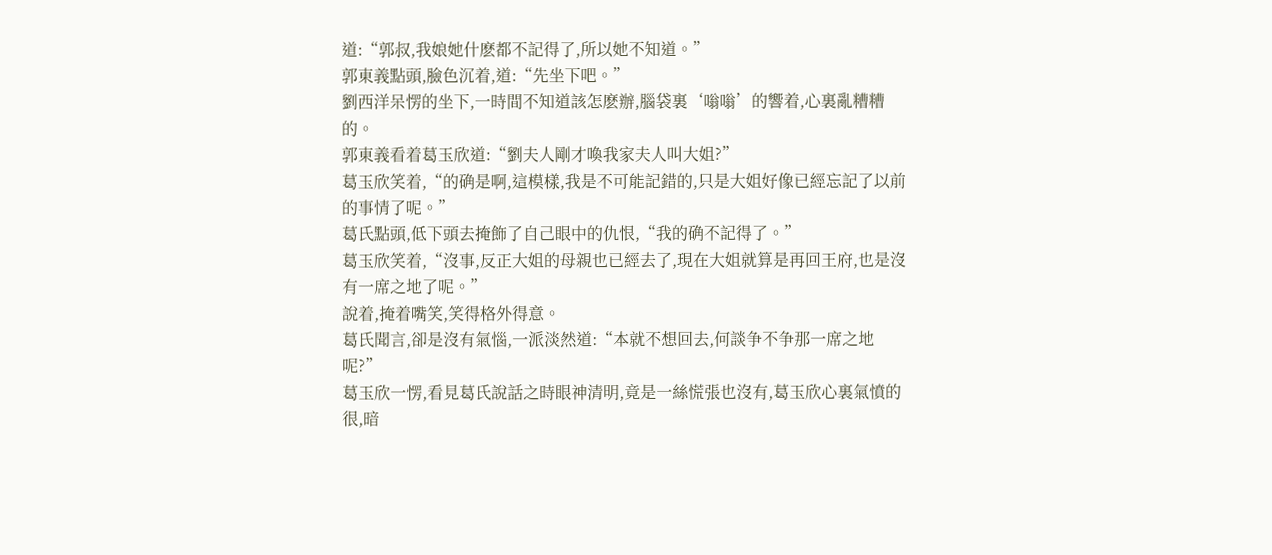道:“郭叔,我娘她什麽都不記得了,所以她不知道。”
郭東義點頭,臉色沉着,道:“先坐下吧。”
劉西洋呆愣的坐下,一時間不知道該怎麽辦,腦袋裏‘嗡嗡’的響着,心裏亂糟糟的。
郭東義看着葛玉欣道:“劉夫人剛才喚我家夫人叫大姐?”
葛玉欣笑着,“的确是啊,這模樣,我是不可能記錯的,只是大姐好像已經忘記了以前的事情了呢。”
葛氏點頭,低下頭去掩飾了自己眼中的仇恨,“我的确不記得了。”
葛玉欣笑着,“沒事,反正大姐的母親也已經去了,現在大姐就算是再回王府,也是沒有一席之地了呢。”
說着,掩着嘴笑,笑得格外得意。
葛氏聞言,卻是沒有氣惱,一派淡然道:“本就不想回去,何談争不争那一席之地呢?”
葛玉欣一愣,看見葛氏說話之時眼神清明,竟是一絲慌張也沒有,葛玉欣心裏氣憤的很,暗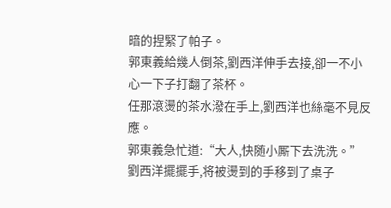暗的捏緊了帕子。
郭東義給幾人倒茶,劉西洋伸手去接,卻一不小心一下子打翻了茶杯。
任那滾燙的茶水潑在手上,劉西洋也絲毫不見反應。
郭東義急忙道:“大人,快随小厮下去洗洗。”
劉西洋擺擺手,将被燙到的手移到了桌子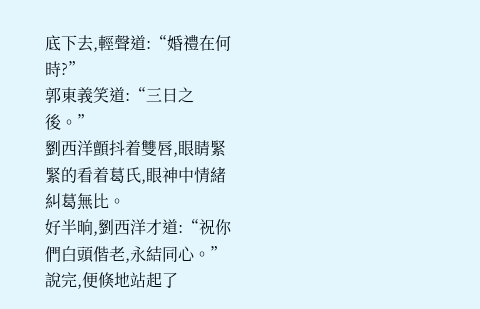底下去,輕聲道:“婚禮在何時?”
郭東義笑道:“三日之後。”
劉西洋顫抖着雙唇,眼睛緊緊的看着葛氏,眼神中情緒糾葛無比。
好半晌,劉西洋才道:“祝你們白頭偕老,永結同心。”
說完,便倏地站起了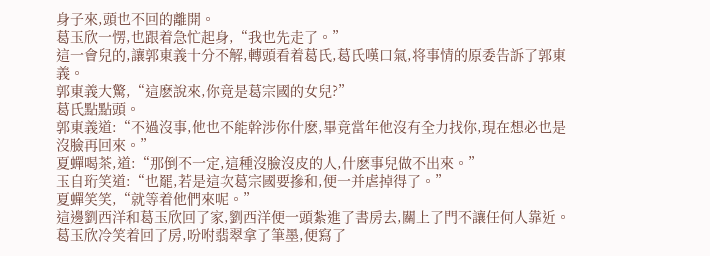身子來,頭也不回的離開。
葛玉欣一愣,也跟着急忙起身,“我也先走了。”
這一會兒的,讓郭東義十分不解,轉頭看着葛氏,葛氏嘆口氣,将事情的原委告訴了郭東義。
郭東義大驚,“這麽說來,你竟是葛宗國的女兒?”
葛氏點點頭。
郭東義道:“不過沒事,他也不能幹涉你什麽,畢竟當年他沒有全力找你,現在想必也是沒臉再回來。”
夏蟬喝茶,道:“那倒不一定,這種沒臉沒皮的人,什麽事兒做不出來。”
玉自珩笑道:“也罷,若是這次葛宗國要摻和,便一并虐掉得了。”
夏蟬笑笑,“就等着他們來呢。”
這邊劉西洋和葛玉欣回了家,劉西洋便一頭紮進了書房去,關上了門不讓任何人靠近。
葛玉欣冷笑着回了房,吩咐翡翠拿了筆墨,便寫了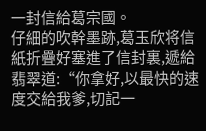一封信給葛宗國。
仔細的吹幹墨跡,葛玉欣将信紙折疊好塞進了信封裏,遞給翡翠道:“你拿好,以最快的速度交給我爹,切記一